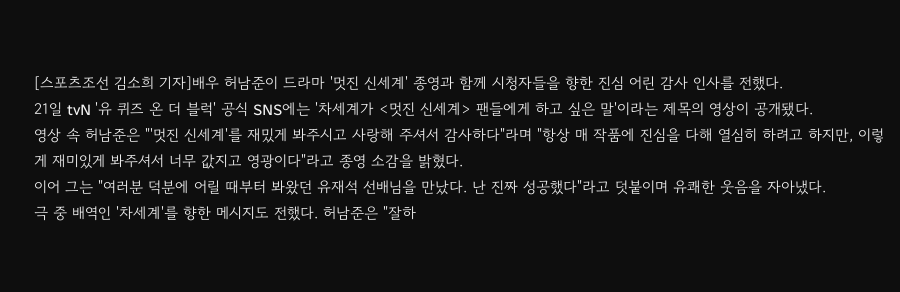[스포츠조선 김소희 기자]배우 허남준이 드라마 '멋진 신세계' 종영과 함께 시청자들을 향한 진심 어린 감사 인사를 전했다.
21일 tvN '유 퀴즈 온 더 블럭' 공식 SNS에는 '차세계가 <멋진 신세계> 팬들에게 하고 싶은 말'이라는 제목의 영상이 공개됐다.
영상 속 허남준은 "'멋진 신세계'를 재밌게 봐주시고 사랑해 주셔서 감사하다"라며 "항상 매 작품에 진심을 다해 열심히 하려고 하지만, 이렇게 재미있게 봐주셔서 너무 값지고 영광이다"라고 종영 소감을 밝혔다.
이어 그는 "여러분 덕분에 어릴 때부터 봐왔던 유재석 선배님을 만났다. 난 진짜 성공했다"라고 덧붙이며 유쾌한 웃음을 자아냈다.
극 중 배역인 '차세계'를 향한 메시지도 전했다. 허남준은 "잘하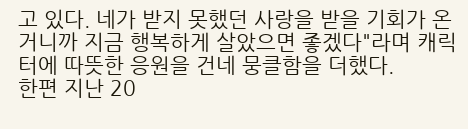고 있다. 네가 받지 못했던 사랑을 받을 기회가 온 거니까 지금 행복하게 살았으면 좋겠다"라며 캐릭터에 따뜻한 응원을 건네 뭉클함을 더했다.
한편 지난 20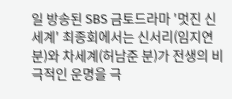일 방송된 SBS 금토드라마 '멋진 신세계' 최종회에서는 신서리(임지연 분)와 차세계(허남준 분)가 전생의 비극적인 운명을 극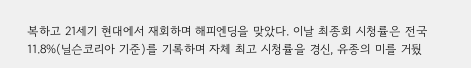복하고 21세기 현대에서 재회하며 해피엔딩을 맞았다. 이날 최종회 시청률은 전국 11.8%(닐슨코리아 기준)를 기록하며 자체 최고 시청률을 경신, 유종의 미를 거뒀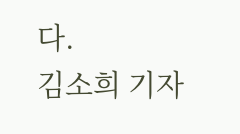다.
김소희 기자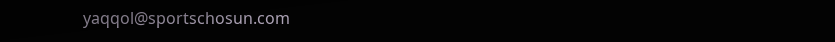yaqqol@sportschosun.com